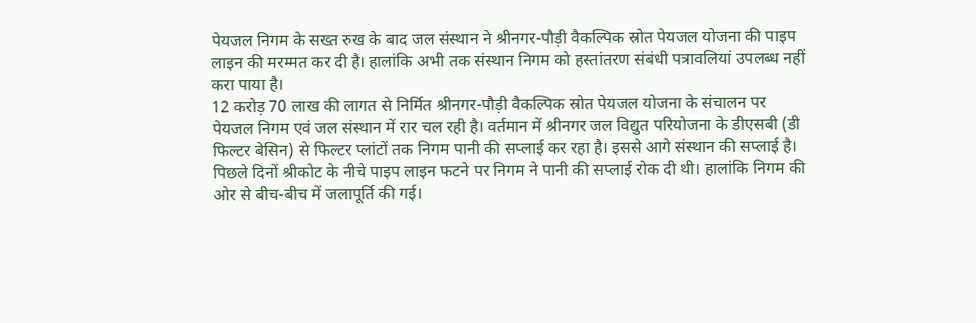पेयजल निगम के सख्त रुख के बाद जल संस्थान ने श्रीनगर-पौड़ी वैकल्पिक स्रोत पेयजल योजना की पाइप लाइन की मरम्मत कर दी है। हालांकि अभी तक संस्थान निगम को हस्तांतरण संबंधी पत्रावलियां उपलब्ध नहीं करा पाया है।
12 करोड़ 70 लाख की लागत से निर्मित श्रीनगर-पौड़ी वैकल्पिक स्रोत पेयजल योजना के संचालन पर पेयजल निगम एवं जल संस्थान में रार चल रही है। वर्तमान में श्रीनगर जल विद्युत परियोजना के डीएसबी (डी फिल्टर बेसिन) से फिल्टर प्लांटों तक निगम पानी की सप्लाई कर रहा है। इससे आगे संस्थान की सप्लाई है।
पिछले दिनों श्रीकोट के नीचे पाइप लाइन फटने पर निगम ने पानी की सप्लाई रोक दी थी। हालांकि निगम की ओर से बीच-बीच में जलापूर्ति की गई।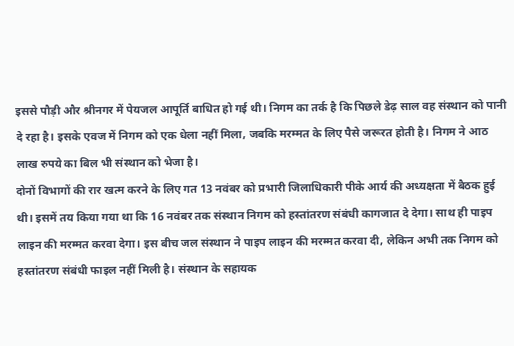इससे पौड़ी और श्रीनगर में पेयजल आपूर्ति बाधित हो गई थी। निगम का तर्क है कि पिछले डेढ़ साल वह संस्थान को पानी दे रहा है। इसके एवज में निगम को एक धेला नहीं मिला, जबकि मरम्मत के लिए पैसे जरूरत होती है। निगम ने आठ लाख रुपये का बिल भी संस्थान को भेजा है।
दोनों विभागों की रार खत्म करने के लिए गत 13 नवंबर को प्रभारी जिलाधिकारी पीके आर्य की अध्यक्षता में बैठक हुई थी। इसमें तय किया गया था कि 16 नवंबर तक संस्थान निगम को हस्तांतरण संबंधी कागजात दे देगा। साथ ही पाइप लाइन की मरम्मत करवा देगा। इस बीच जल संस्थान ने पाइप लाइन की मरम्मत करवा दी, लेकिन अभी तक निगम को हस्तांतरण संबंधी फाइल नहीं मिली है। संस्थान के सहायक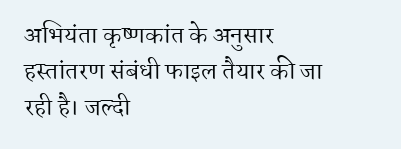अभियंता कृष्णकांत के अनुसार हस्तांतरण संबंधी फाइल तैयार की जा रही है। जल्दी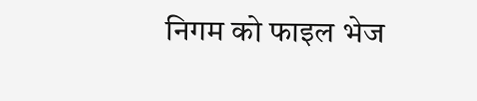निगम को फाइल भेज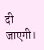दी जाएगी।